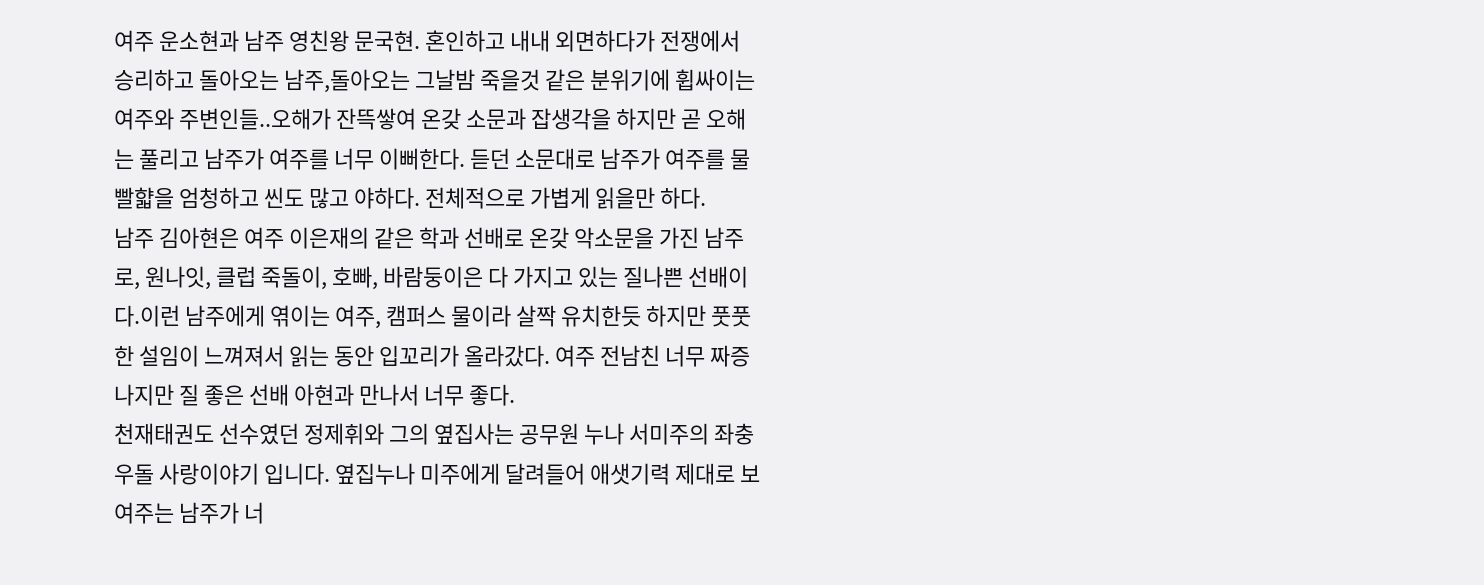여주 운소현과 남주 영친왕 문국현. 혼인하고 내내 외면하다가 전쟁에서 승리하고 돌아오는 남주,돌아오는 그날밤 죽을것 같은 분위기에 휩싸이는 여주와 주변인들..오해가 잔뜩쌓여 온갖 소문과 잡생각을 하지만 곧 오해는 풀리고 남주가 여주를 너무 이뻐한다. 듣던 소문대로 남주가 여주를 물빨햛을 엄청하고 씬도 많고 야하다. 전체적으로 가볍게 읽을만 하다.
남주 김아현은 여주 이은재의 같은 학과 선배로 온갖 악소문을 가진 남주로, 원나잇, 클럽 죽돌이, 호빠, 바람둥이은 다 가지고 있는 질나쁜 선배이다.이런 남주에게 엮이는 여주, 캠퍼스 물이라 살짝 유치한듯 하지만 풋풋한 설임이 느껴져서 읽는 동안 입꼬리가 올라갔다. 여주 전남친 너무 짜증나지만 질 좋은 선배 아현과 만나서 너무 좋다.
천재태권도 선수였던 정제휘와 그의 옆집사는 공무원 누나 서미주의 좌충우돌 사랑이야기 입니다. 옆집누나 미주에게 달려들어 애샛기력 제대로 보여주는 남주가 너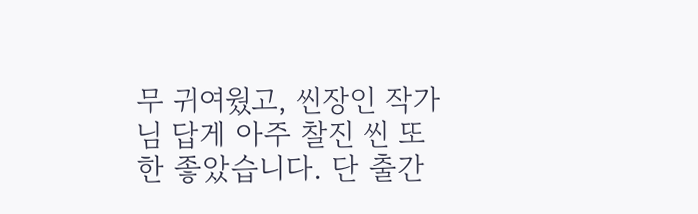무 귀여웠고, 씬장인 작가님 답게 아주 찰진 씬 또한 좋았습니다. 단 출간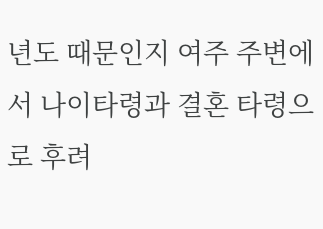년도 때문인지 여주 주변에서 나이타령과 결혼 타령으로 후려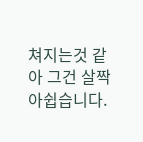쳐지는것 같아 그건 살짝 아쉽습니다.